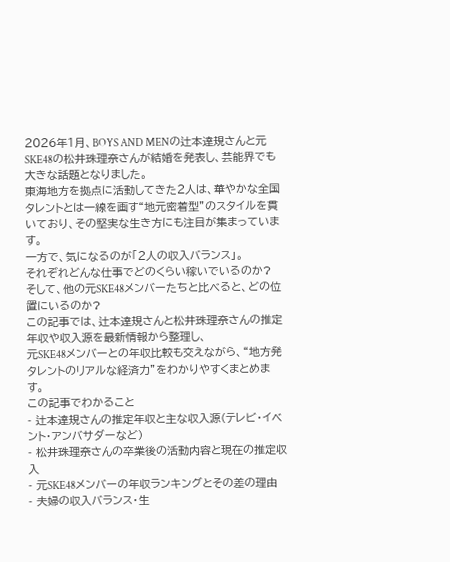2026年1月、BOYS AND MENの辻本達規さんと元SKE48の松井珠理奈さんが結婚を発表し、芸能界でも大きな話題となりました。
東海地方を拠点に活動してきた2人は、華やかな全国タレントとは一線を画す“地元密着型”のスタイルを貫いており、その堅実な生き方にも注目が集まっています。
一方で、気になるのが「2人の収入バランス」。
それぞれどんな仕事でどのくらい稼いでいるのか?
そして、他の元SKE48メンバーたちと比べると、どの位置にいるのか?
この記事では、辻本達規さんと松井珠理奈さんの推定年収や収入源を最新情報から整理し、
元SKE48メンバーとの年収比較も交えながら、“地方発タレントのリアルな経済力”をわかりやすくまとめます。
この記事でわかること
- 辻本達規さんの推定年収と主な収入源(テレビ・イベント・アンバサダーなど)
- 松井珠理奈さんの卒業後の活動内容と現在の推定収入
- 元SKE48メンバーの年収ランキングとその差の理由
- 夫婦の収入バランス・生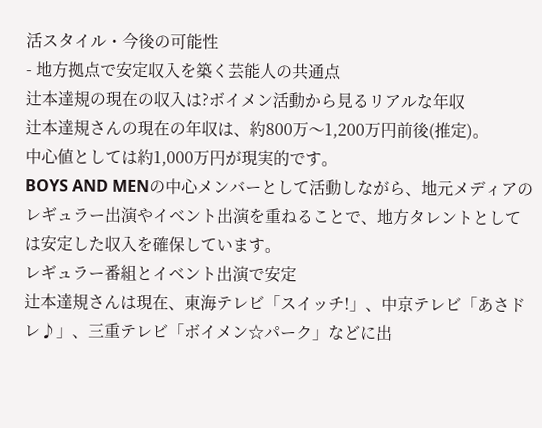活スタイル・今後の可能性
- 地方拠点で安定収入を築く芸能人の共通点
辻本達規の現在の収入は?ボイメン活動から見るリアルな年収
辻本達規さんの現在の年収は、約800万〜1,200万円前後(推定)。
中心値としては約1,000万円が現実的です。
BOYS AND MENの中心メンバーとして活動しながら、地元メディアのレギュラー出演やイベント出演を重ねることで、地方タレントとしては安定した収入を確保しています。
レギュラー番組とイベント出演で安定
辻本達規さんは現在、東海テレビ「スイッチ!」、中京テレビ「あさドレ♪」、三重テレビ「ボイメン☆パーク」などに出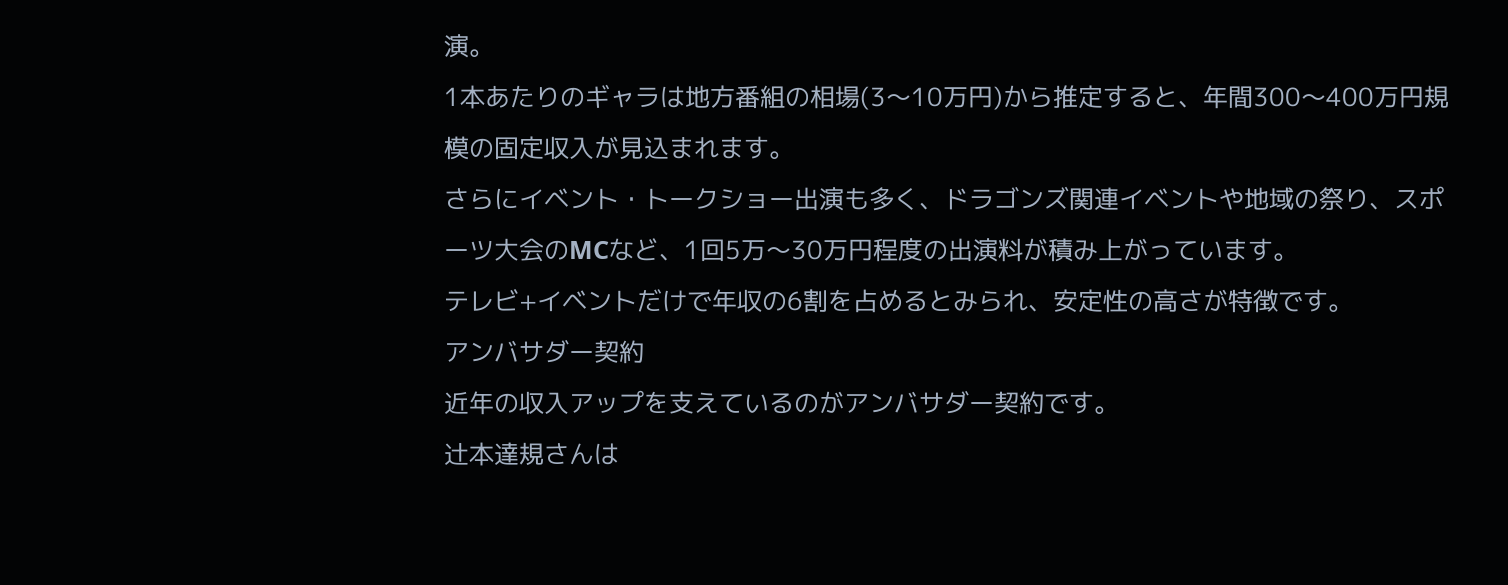演。
1本あたりのギャラは地方番組の相場(3〜10万円)から推定すると、年間300〜400万円規模の固定収入が見込まれます。
さらにイベント・トークショー出演も多く、ドラゴンズ関連イベントや地域の祭り、スポーツ大会のMCなど、1回5万〜30万円程度の出演料が積み上がっています。
テレビ+イベントだけで年収の6割を占めるとみられ、安定性の高さが特徴です。
アンバサダー契約
近年の収入アップを支えているのがアンバサダー契約です。
辻本達規さんは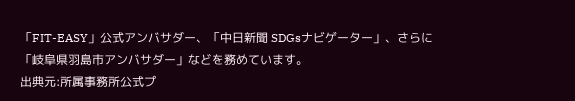「FIT-EASY」公式アンバサダー、「中日新聞 SDGsナビゲーター」、さらに「岐阜県羽島市アンバサダー」などを務めています。
出典元:所属事務所公式プ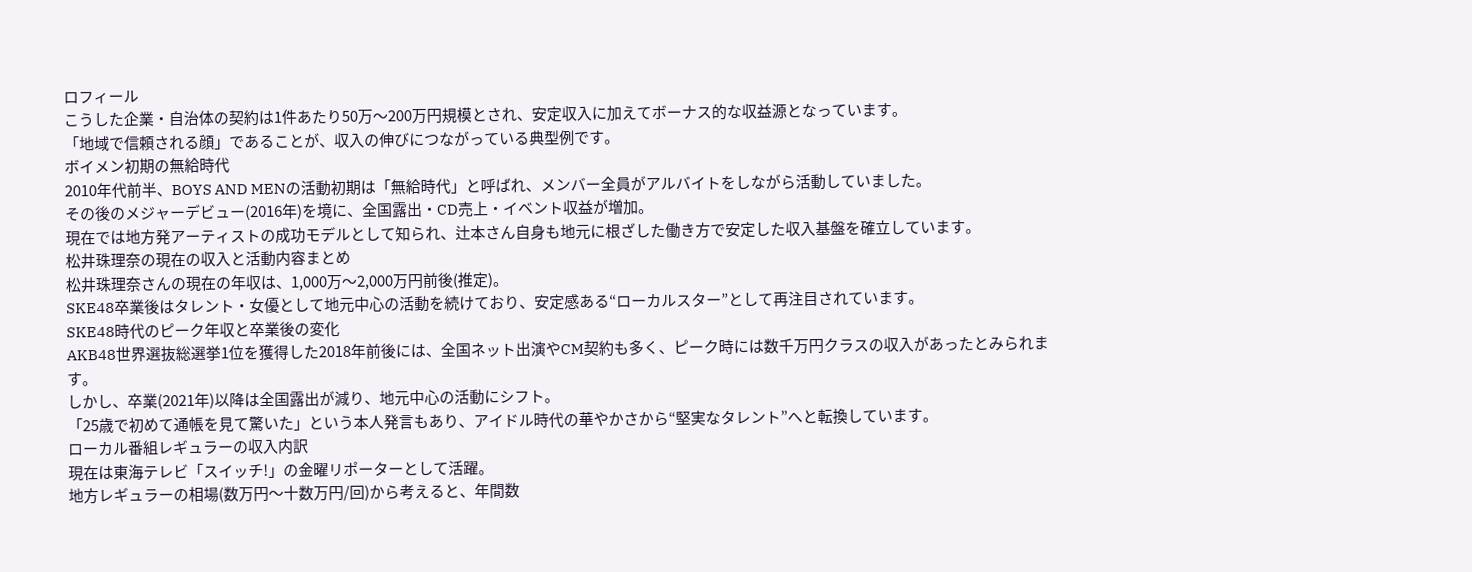ロフィール
こうした企業・自治体の契約は1件あたり50万〜200万円規模とされ、安定収入に加えてボーナス的な収益源となっています。
「地域で信頼される顔」であることが、収入の伸びにつながっている典型例です。
ボイメン初期の無給時代
2010年代前半、BOYS AND MENの活動初期は「無給時代」と呼ばれ、メンバー全員がアルバイトをしながら活動していました。
その後のメジャーデビュー(2016年)を境に、全国露出・CD売上・イベント収益が増加。
現在では地方発アーティストの成功モデルとして知られ、辻本さん自身も地元に根ざした働き方で安定した収入基盤を確立しています。
松井珠理奈の現在の収入と活動内容まとめ
松井珠理奈さんの現在の年収は、1,000万〜2,000万円前後(推定)。
SKE48卒業後はタレント・女優として地元中心の活動を続けており、安定感ある“ローカルスター”として再注目されています。
SKE48時代のピーク年収と卒業後の変化
AKB48世界選抜総選挙1位を獲得した2018年前後には、全国ネット出演やCM契約も多く、ピーク時には数千万円クラスの収入があったとみられます。
しかし、卒業(2021年)以降は全国露出が減り、地元中心の活動にシフト。
「25歳で初めて通帳を見て驚いた」という本人発言もあり、アイドル時代の華やかさから“堅実なタレント”へと転換しています。
ローカル番組レギュラーの収入内訳
現在は東海テレビ「スイッチ!」の金曜リポーターとして活躍。
地方レギュラーの相場(数万円〜十数万円/回)から考えると、年間数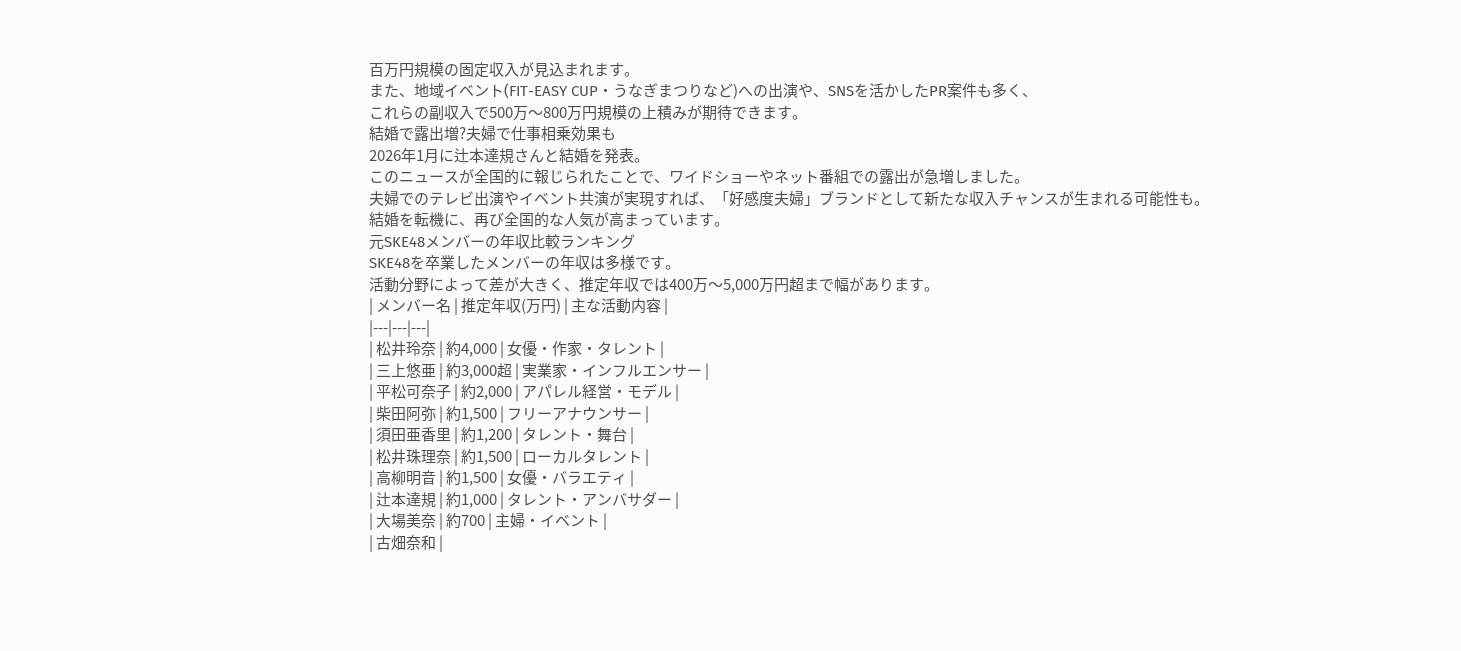百万円規模の固定収入が見込まれます。
また、地域イベント(FIT-EASY CUP・うなぎまつりなど)への出演や、SNSを活かしたPR案件も多く、
これらの副収入で500万〜800万円規模の上積みが期待できます。
結婚で露出増?夫婦で仕事相乗効果も
2026年1月に辻本達規さんと結婚を発表。
このニュースが全国的に報じられたことで、ワイドショーやネット番組での露出が急増しました。
夫婦でのテレビ出演やイベント共演が実現すれば、「好感度夫婦」ブランドとして新たな収入チャンスが生まれる可能性も。
結婚を転機に、再び全国的な人気が高まっています。
元SKE48メンバーの年収比較ランキング
SKE48を卒業したメンバーの年収は多様です。
活動分野によって差が大きく、推定年収では400万〜5,000万円超まで幅があります。
| メンバー名 | 推定年収(万円) | 主な活動内容 |
|---|---|---|
| 松井玲奈 | 約4,000 | 女優・作家・タレント |
| 三上悠亜 | 約3,000超 | 実業家・インフルエンサー |
| 平松可奈子 | 約2,000 | アパレル経営・モデル |
| 柴田阿弥 | 約1,500 | フリーアナウンサー |
| 須田亜香里 | 約1,200 | タレント・舞台 |
| 松井珠理奈 | 約1,500 | ローカルタレント |
| 高柳明音 | 約1,500 | 女優・バラエティ |
| 辻本達規 | 約1,000 | タレント・アンバサダー |
| 大場美奈 | 約700 | 主婦・イベント |
| 古畑奈和 |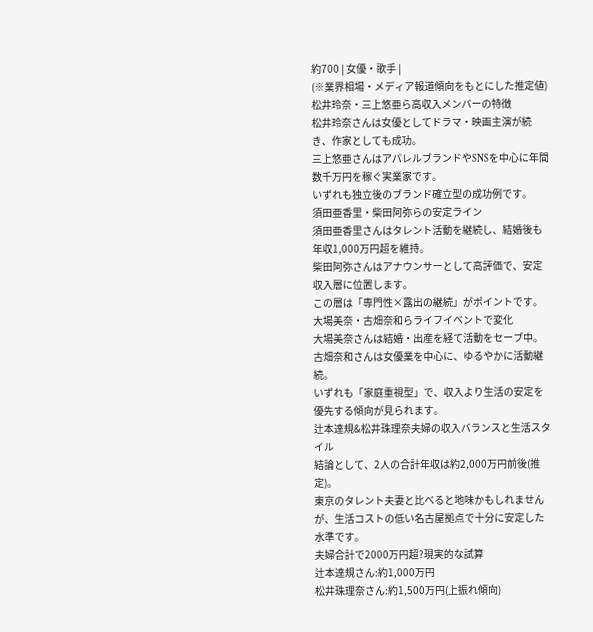約700 | 女優・歌手 |
(※業界相場・メディア報道傾向をもとにした推定値)
松井玲奈・三上悠亜ら高収入メンバーの特徴
松井玲奈さんは女優としてドラマ・映画主演が続き、作家としても成功。
三上悠亜さんはアパレルブランドやSNSを中心に年間数千万円を稼ぐ実業家です。
いずれも独立後のブランド確立型の成功例です。
須田亜香里・柴田阿弥らの安定ライン
須田亜香里さんはタレント活動を継続し、結婚後も年収1,000万円超を維持。
柴田阿弥さんはアナウンサーとして高評価で、安定収入層に位置します。
この層は「専門性×露出の継続」がポイントです。
大場美奈・古畑奈和らライフイベントで変化
大場美奈さんは結婚・出産を経て活動をセーブ中。
古畑奈和さんは女優業を中心に、ゆるやかに活動継続。
いずれも「家庭重視型」で、収入より生活の安定を優先する傾向が見られます。
辻本達規&松井珠理奈夫婦の収入バランスと生活スタイル
結論として、2人の合計年収は約2,000万円前後(推定)。
東京のタレント夫妻と比べると地味かもしれませんが、生活コストの低い名古屋拠点で十分に安定した水準です。
夫婦合計で2000万円超?現実的な試算
辻本達規さん:約1,000万円
松井珠理奈さん:約1,500万円(上振れ傾向)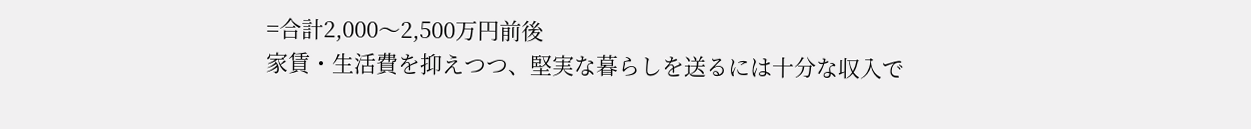=合計2,000〜2,500万円前後
家賃・生活費を抑えつつ、堅実な暮らしを送るには十分な収入で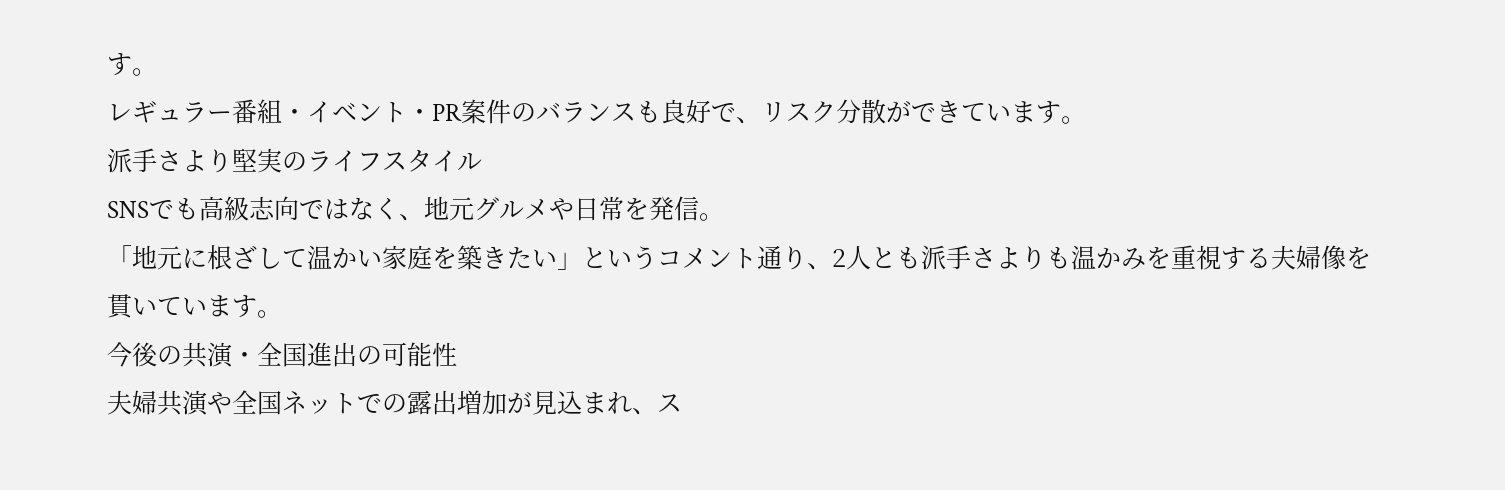す。
レギュラー番組・イベント・PR案件のバランスも良好で、リスク分散ができています。
派手さより堅実のライフスタイル
SNSでも高級志向ではなく、地元グルメや日常を発信。
「地元に根ざして温かい家庭を築きたい」というコメント通り、2人とも派手さよりも温かみを重視する夫婦像を貫いています。
今後の共演・全国進出の可能性
夫婦共演や全国ネットでの露出増加が見込まれ、ス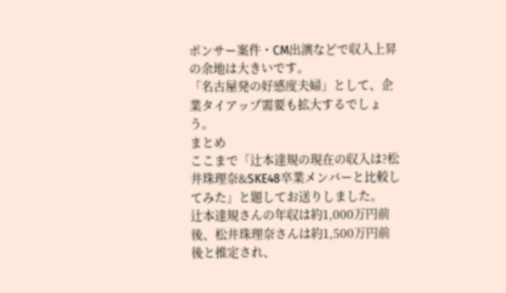ポンサー案件・CM出演などで収入上昇の余地は大きいです。
「名古屋発の好感度夫婦」として、企業タイアップ需要も拡大するでしょう。
まとめ
ここまで「辻本達規の現在の収入は?松井珠理奈&SKE48卒業メンバーと比較してみた」と題してお送りしました。
辻本達規さんの年収は約1,000万円前後、松井珠理奈さんは約1,500万円前後と推定され、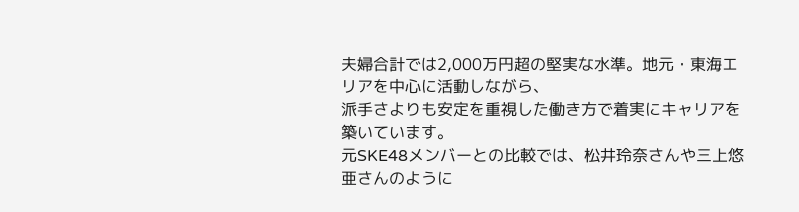夫婦合計では2,000万円超の堅実な水準。地元・東海エリアを中心に活動しながら、
派手さよりも安定を重視した働き方で着実にキャリアを築いています。
元SKE48メンバーとの比較では、松井玲奈さんや三上悠亜さんのように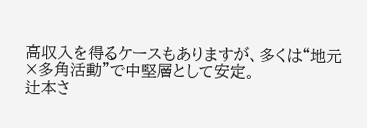高収入を得るケースもありますが、多くは“地元×多角活動”で中堅層として安定。
辻本さ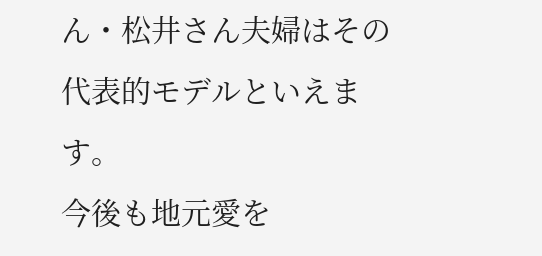ん・松井さん夫婦はその代表的モデルといえます。
今後も地元愛を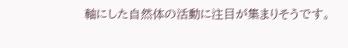軸にした自然体の活動に注目が集まりそうです。